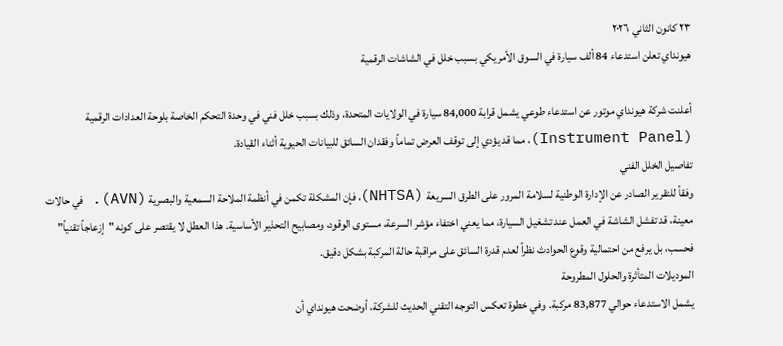٢٣ كانون الثاني ٢٠٢٦
هيونداي تعلن استدعاء 84 ألف سيارة في السوق الأمريكي بسبب خلل في الشاشات الرقمية

أعلنت شركة هيونداي موتور عن استدعاء طوعي يشمل قرابة 84,000 سيارة في الولايات المتحدة، وذلك بسبب خلل فني في وحدة التحكم الخاصة بلوحة العدادات الرقمية (Instrument Panel)، مما قد يؤدي إلى توقف العرض تماماً وفقدان السائق للبيانات الحيوية أثناء القيادة.
تفاصيل الخلل الفني
وفقاً للتقرير الصادر عن الإدارة الوطنية لسلامة المرور على الطرق السريعة (NHTSA)، فإن المشكلة تكمن في أنظمة الملاحة السمعية والبصرية (AVN). في حالات معينة، قد تفشل الشاشة في العمل عند تشغيل السيارة، مما يعني اختفاء مؤشر السرعة، مستوى الوقود، ومصابيح التحذير الأساسية. هذا العطل لا يقتصر على كونه "إزعاجاً تقنياً" فحسب، بل يرفع من احتمالية وقوع الحوادث نظراً لعدم قدرة السائق على مراقبة حالة المركبة بشكل دقيق.
الموديلات المتأثرة والحلول المطروحة
يشمل الاستدعاء حوالي 83,877 مركبة. وفي خطوة تعكس التوجه التقني الحديث للشركة، أوضحت هيونداي أن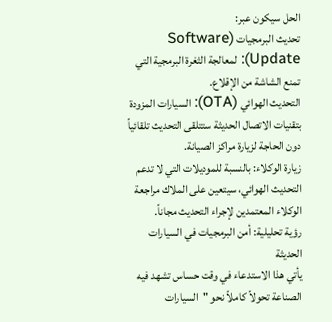الحل سيكون عبر:
تحديث البرمجيات (Software Update): لمعالجة الثغرة البرمجية التي تمنع الشاشة من الإقلاع.
التحديث الهوائي (OTA): السيارات المزودة بتقنيات الاتصال الحديثة ستتلقى التحديث تلقائياً دون الحاجة لزيارة مراكز الصيانة.
زيارة الوكلاء: بالنسبة للموديلات التي لا تدعم التحديث الهوائي، سيتعين على الملاك مراجعة الوكلاء المعتمدين لإجراء التحديث مجاناً.
رؤية تحليلية: أمن البرمجيات في السيارات الحديثة
يأتي هذا الاستدعاء في وقت حساس تشهد فيه الصناعة تحولاً كاملاً نحو "السيارات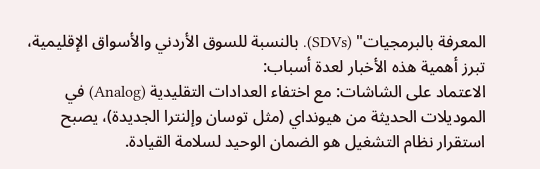المعرفة بالبرمجيات" (SDVs). بالنسبة للسوق الأردني والأسواق الإقليمية، تبرز أهمية هذه الأخبار لعدة أسباب:
الاعتماد على الشاشات: مع اختفاء العدادات التقليدية (Analog) في الموديلات الحديثة من هيونداي (مثل توسان وإلنترا الجديدة)، يصبح استقرار نظام التشغيل هو الضمان الوحيد لسلامة القيادة.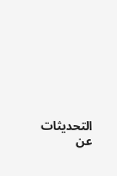التحديثات عن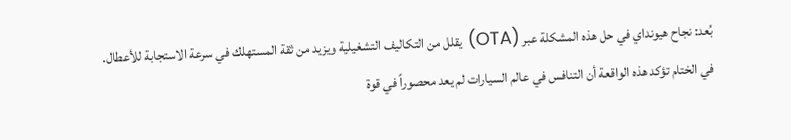بُعد: نجاح هيونداي في حل هذه المشكلة عبر (OTA) يقلل من التكاليف التشغيلية ويزيد من ثقة المستهلك في سرعة الاستجابة للأعطال.
في الختام تؤكد هذه الواقعة أن التنافس في عالم السيارات لم يعد محصوراً في قوة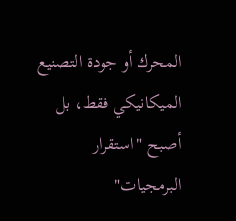المحرك أو جودة التصنيع الميكانيكي فقط، بل أصبح "استقرار البرمجيات"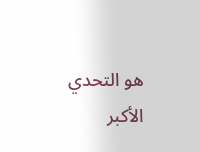هو التحدي الأكبر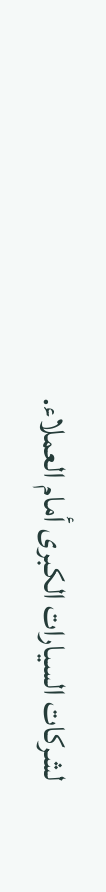لشركات السيارات الكبرى أمام العملاء.